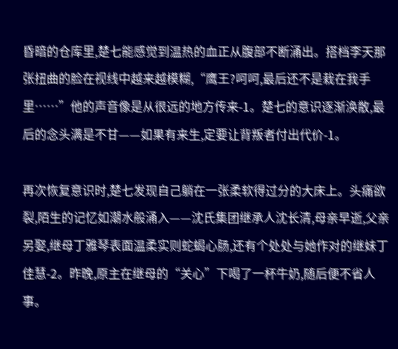昏暗的仓库里,楚七能感觉到温热的血正从腹部不断涌出。搭档李天那张扭曲的脸在视线中越来越模糊,“鹰王?呵呵,最后还不是栽在我手里……”他的声音像是从很远的地方传来-1。楚七的意识逐渐涣散,最后的念头满是不甘——如果有来生,定要让背叛者付出代价-1。

再次恢复意识时,楚七发现自己躺在一张柔软得过分的大床上。头痛欲裂,陌生的记忆如潮水般涌入——沈氏集团继承人沈长清,母亲早逝,父亲另娶,继母丁雅琴表面温柔实则蛇蝎心肠,还有个处处与她作对的继妹丁佳慧-2。昨晚,原主在继母的“关心”下喝了一杯牛奶,随后便不省人事。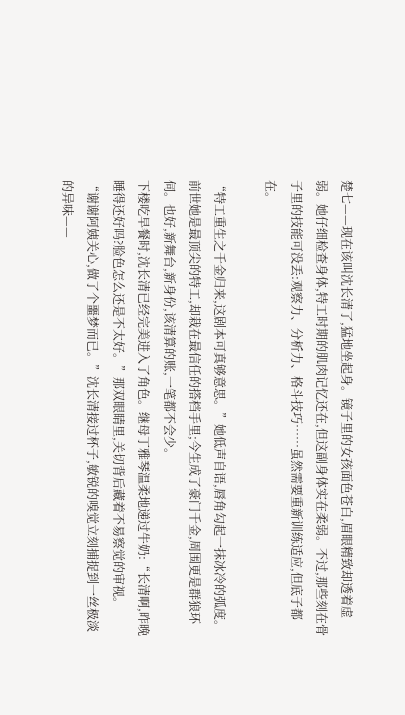楚七——现在该叫沈长清了,猛地坐起身。镜子里的女孩面色苍白,眉眼精致却透着虚弱。她仔细检查身体,特工时期的肌肉记忆还在,但这副身体实在柔弱。不过,那些刻在骨子里的技能可没丢:观察力、分析力、格斗技巧……虽然需要重新训练适应,但底子都在。

“特工重生之千金归来,这剧本可真够意思。”她低声自语,唇角勾起一抹冰冷的弧度。前世她是最顶尖的特工,却栽在最信任的搭档手里;今生成了豪门千金,周围更是群狼环伺。也好,新舞台,新身份,该清算的账,一笔都不会少。
下楼吃早餐时,沈长清已经完美进入了角色。继母丁雅琴温柔地递过牛奶:“长清啊,昨晚睡得还好吗?脸色怎么还是不太好。”那双眼睛里,关切背后藏着不易察觉的审视。
“谢谢阿姨关心,做了个噩梦而已。”沈长清接过杯子,敏锐的嗅觉立刻捕捉到一丝极淡的异味——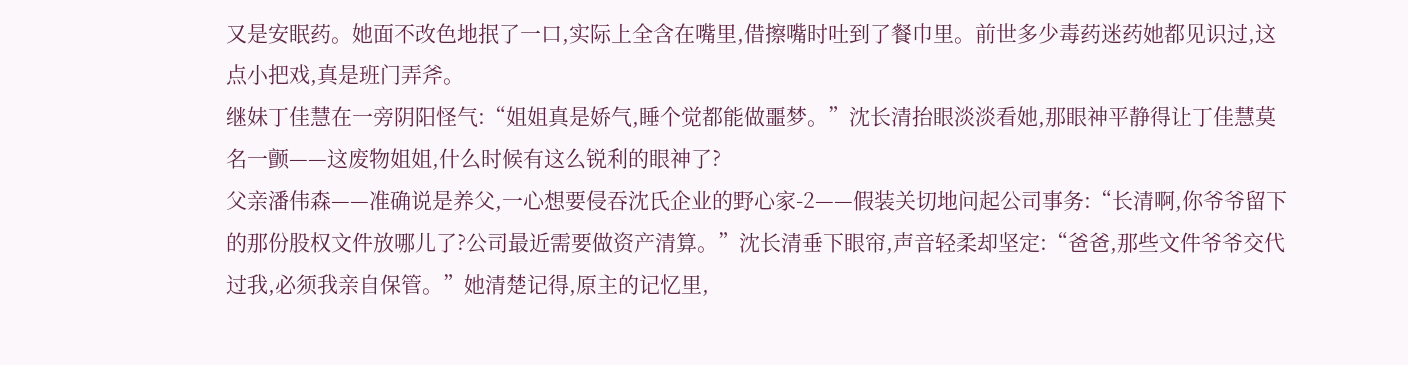又是安眠药。她面不改色地抿了一口,实际上全含在嘴里,借擦嘴时吐到了餐巾里。前世多少毒药迷药她都见识过,这点小把戏,真是班门弄斧。
继妹丁佳慧在一旁阴阳怪气:“姐姐真是娇气,睡个觉都能做噩梦。”沈长清抬眼淡淡看她,那眼神平静得让丁佳慧莫名一颤——这废物姐姐,什么时候有这么锐利的眼神了?
父亲潘伟森——准确说是养父,一心想要侵吞沈氏企业的野心家-2——假装关切地问起公司事务:“长清啊,你爷爷留下的那份股权文件放哪儿了?公司最近需要做资产清算。”沈长清垂下眼帘,声音轻柔却坚定:“爸爸,那些文件爷爷交代过我,必须我亲自保管。”她清楚记得,原主的记忆里,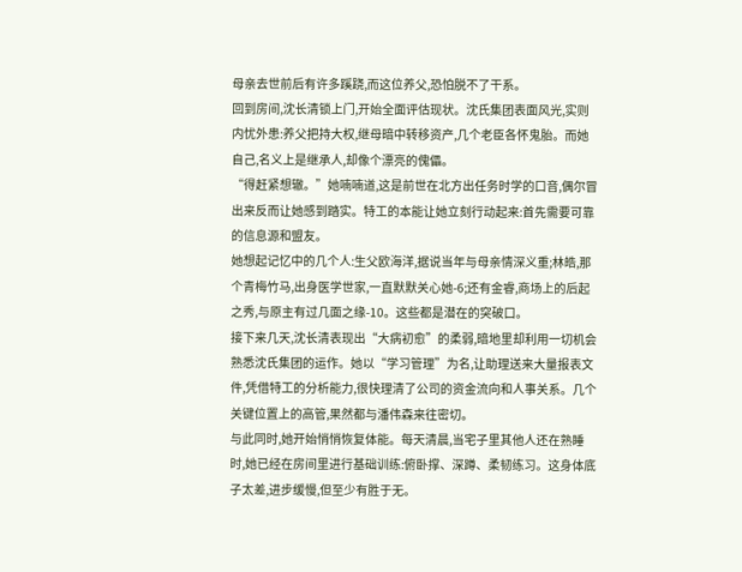母亲去世前后有许多蹊跷,而这位养父,恐怕脱不了干系。
回到房间,沈长清锁上门,开始全面评估现状。沈氏集团表面风光,实则内忧外患:养父把持大权,继母暗中转移资产,几个老臣各怀鬼胎。而她自己,名义上是继承人,却像个漂亮的傀儡。
“得赶紧想辙。”她喃喃道,这是前世在北方出任务时学的口音,偶尔冒出来反而让她感到踏实。特工的本能让她立刻行动起来:首先需要可靠的信息源和盟友。
她想起记忆中的几个人:生父欧海洋,据说当年与母亲情深义重;林皓,那个青梅竹马,出身医学世家,一直默默关心她-6;还有金睿,商场上的后起之秀,与原主有过几面之缘-10。这些都是潜在的突破口。
接下来几天,沈长清表现出“大病初愈”的柔弱,暗地里却利用一切机会熟悉沈氏集团的运作。她以“学习管理”为名,让助理送来大量报表文件,凭借特工的分析能力,很快理清了公司的资金流向和人事关系。几个关键位置上的高管,果然都与潘伟森来往密切。
与此同时,她开始悄悄恢复体能。每天清晨,当宅子里其他人还在熟睡时,她已经在房间里进行基础训练:俯卧撑、深蹲、柔韧练习。这身体底子太差,进步缓慢,但至少有胜于无。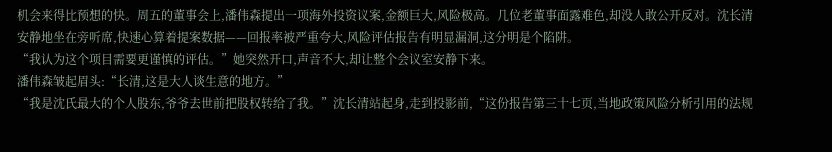机会来得比预想的快。周五的董事会上,潘伟森提出一项海外投资议案,金额巨大,风险极高。几位老董事面露难色,却没人敢公开反对。沈长清安静地坐在旁听席,快速心算着提案数据——回报率被严重夸大,风险评估报告有明显漏洞,这分明是个陷阱。
“我认为这个项目需要更谨慎的评估。”她突然开口,声音不大,却让整个会议室安静下来。
潘伟森皱起眉头:“长清,这是大人谈生意的地方。”
“我是沈氏最大的个人股东,爷爷去世前把股权转给了我。”沈长清站起身,走到投影前,“这份报告第三十七页,当地政策风险分析引用的法规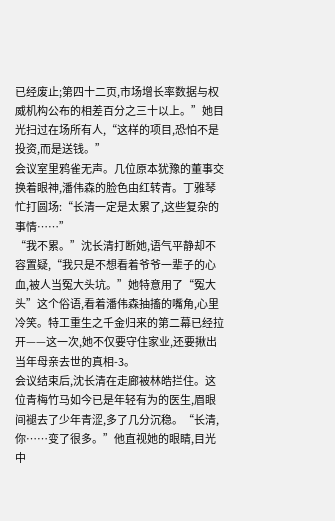已经废止;第四十二页,市场增长率数据与权威机构公布的相差百分之三十以上。”她目光扫过在场所有人,“这样的项目,恐怕不是投资,而是送钱。”
会议室里鸦雀无声。几位原本犹豫的董事交换着眼神,潘伟森的脸色由红转青。丁雅琴忙打圆场:“长清一定是太累了,这些复杂的事情……”
“我不累。”沈长清打断她,语气平静却不容置疑,“我只是不想看着爷爷一辈子的心血,被人当冤大头坑。”她特意用了“冤大头”这个俗语,看着潘伟森抽搐的嘴角,心里冷笑。特工重生之千金归来的第二幕已经拉开——这一次,她不仅要守住家业,还要揪出当年母亲去世的真相-3。
会议结束后,沈长清在走廊被林皓拦住。这位青梅竹马如今已是年轻有为的医生,眉眼间褪去了少年青涩,多了几分沉稳。“长清,你……变了很多。”他直视她的眼睛,目光中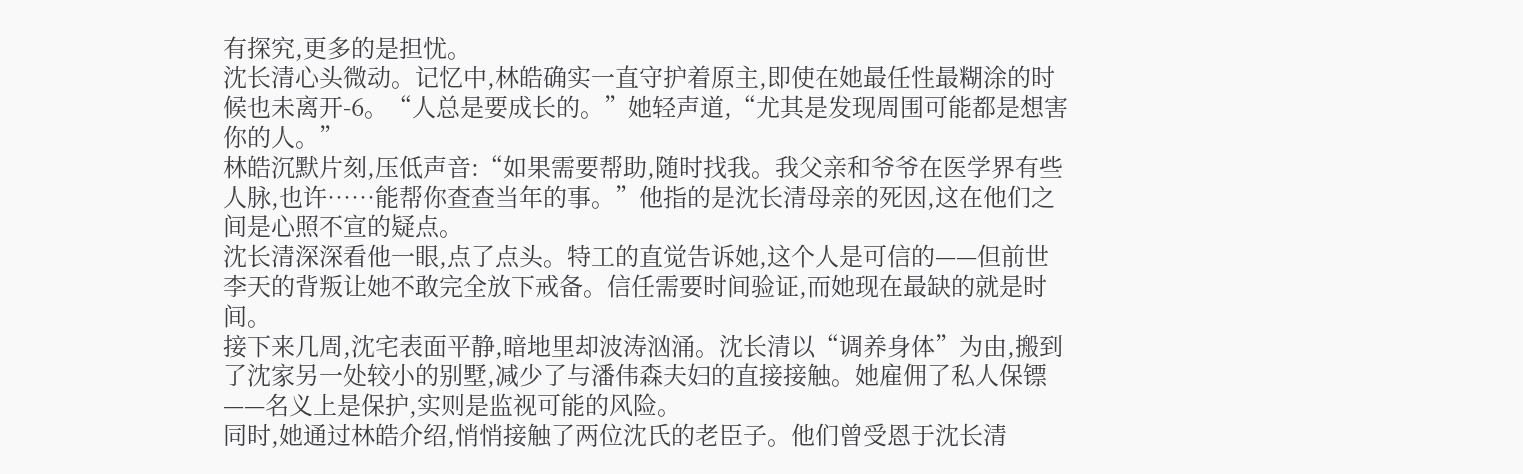有探究,更多的是担忧。
沈长清心头微动。记忆中,林皓确实一直守护着原主,即使在她最任性最糊涂的时候也未离开-6。“人总是要成长的。”她轻声道,“尤其是发现周围可能都是想害你的人。”
林皓沉默片刻,压低声音:“如果需要帮助,随时找我。我父亲和爷爷在医学界有些人脉,也许……能帮你查查当年的事。”他指的是沈长清母亲的死因,这在他们之间是心照不宣的疑点。
沈长清深深看他一眼,点了点头。特工的直觉告诉她,这个人是可信的——但前世李天的背叛让她不敢完全放下戒备。信任需要时间验证,而她现在最缺的就是时间。
接下来几周,沈宅表面平静,暗地里却波涛汹涌。沈长清以“调养身体”为由,搬到了沈家另一处较小的别墅,减少了与潘伟森夫妇的直接接触。她雇佣了私人保镖——名义上是保护,实则是监视可能的风险。
同时,她通过林皓介绍,悄悄接触了两位沈氏的老臣子。他们曾受恩于沈长清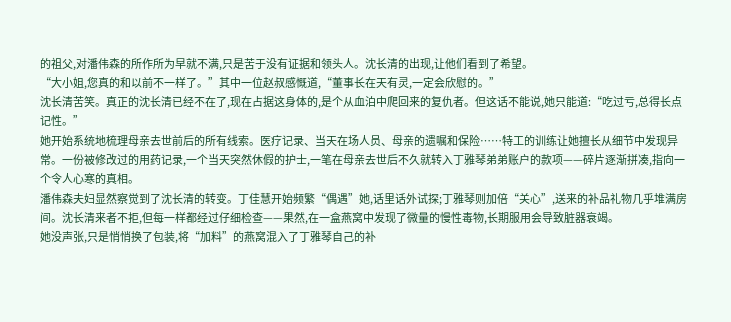的祖父,对潘伟森的所作所为早就不满,只是苦于没有证据和领头人。沈长清的出现,让他们看到了希望。
“大小姐,您真的和以前不一样了。”其中一位赵叔感慨道,“董事长在天有灵,一定会欣慰的。”
沈长清苦笑。真正的沈长清已经不在了,现在占据这身体的,是个从血泊中爬回来的复仇者。但这话不能说,她只能道:“吃过亏,总得长点记性。”
她开始系统地梳理母亲去世前后的所有线索。医疗记录、当天在场人员、母亲的遗嘱和保险……特工的训练让她擅长从细节中发现异常。一份被修改过的用药记录,一个当天突然休假的护士,一笔在母亲去世后不久就转入丁雅琴弟弟账户的款项——碎片逐渐拼凑,指向一个令人心寒的真相。
潘伟森夫妇显然察觉到了沈长清的转变。丁佳慧开始频繁“偶遇”她,话里话外试探;丁雅琴则加倍“关心”,送来的补品礼物几乎堆满房间。沈长清来者不拒,但每一样都经过仔细检查——果然,在一盒燕窝中发现了微量的慢性毒物,长期服用会导致脏器衰竭。
她没声张,只是悄悄换了包装,将“加料”的燕窝混入了丁雅琴自己的补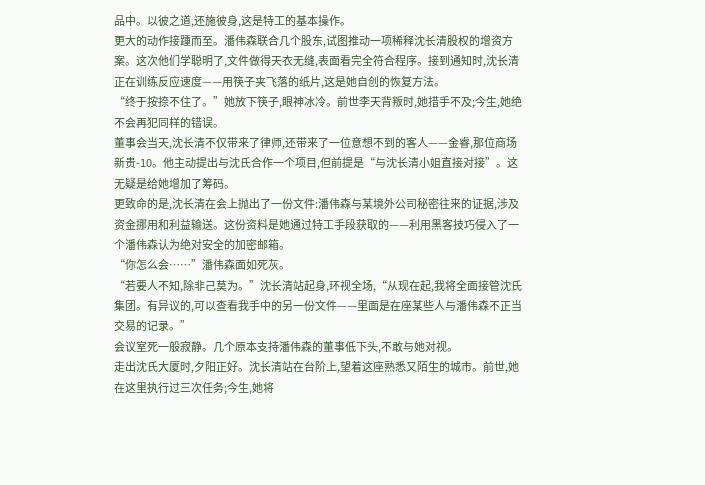品中。以彼之道,还施彼身,这是特工的基本操作。
更大的动作接踵而至。潘伟森联合几个股东,试图推动一项稀释沈长清股权的增资方案。这次他们学聪明了,文件做得天衣无缝,表面看完全符合程序。接到通知时,沈长清正在训练反应速度——用筷子夹飞落的纸片,这是她自创的恢复方法。
“终于按捺不住了。”她放下筷子,眼神冰冷。前世李天背叛时,她措手不及;今生,她绝不会再犯同样的错误。
董事会当天,沈长清不仅带来了律师,还带来了一位意想不到的客人——金睿,那位商场新贵-10。他主动提出与沈氏合作一个项目,但前提是“与沈长清小姐直接对接”。这无疑是给她增加了筹码。
更致命的是,沈长清在会上抛出了一份文件:潘伟森与某境外公司秘密往来的证据,涉及资金挪用和利益输送。这份资料是她通过特工手段获取的——利用黑客技巧侵入了一个潘伟森认为绝对安全的加密邮箱。
“你怎么会……”潘伟森面如死灰。
“若要人不知,除非己莫为。”沈长清站起身,环视全场,“从现在起,我将全面接管沈氏集团。有异议的,可以查看我手中的另一份文件——里面是在座某些人与潘伟森不正当交易的记录。”
会议室死一般寂静。几个原本支持潘伟森的董事低下头,不敢与她对视。
走出沈氏大厦时,夕阳正好。沈长清站在台阶上,望着这座熟悉又陌生的城市。前世,她在这里执行过三次任务;今生,她将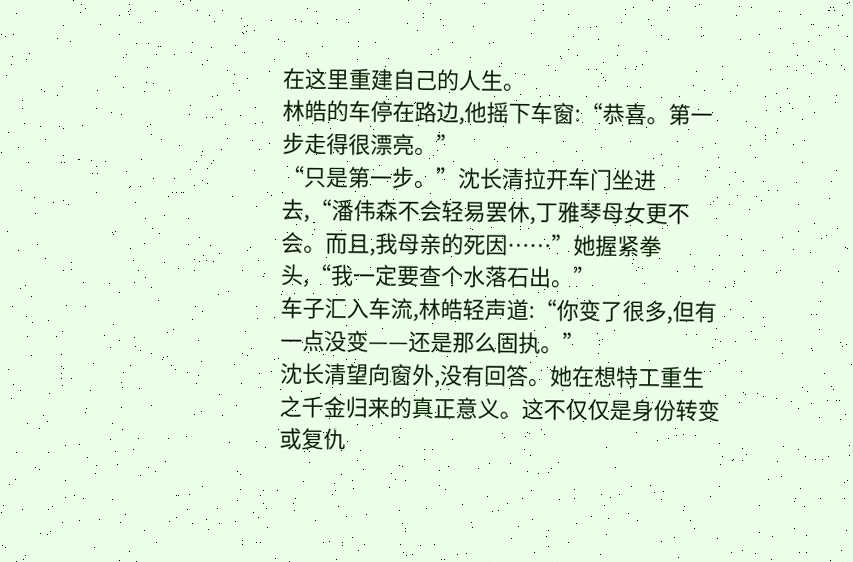在这里重建自己的人生。
林皓的车停在路边,他摇下车窗:“恭喜。第一步走得很漂亮。”
“只是第一步。”沈长清拉开车门坐进去,“潘伟森不会轻易罢休,丁雅琴母女更不会。而且,我母亲的死因……”她握紧拳头,“我一定要查个水落石出。”
车子汇入车流,林皓轻声道:“你变了很多,但有一点没变——还是那么固执。”
沈长清望向窗外,没有回答。她在想特工重生之千金归来的真正意义。这不仅仅是身份转变或复仇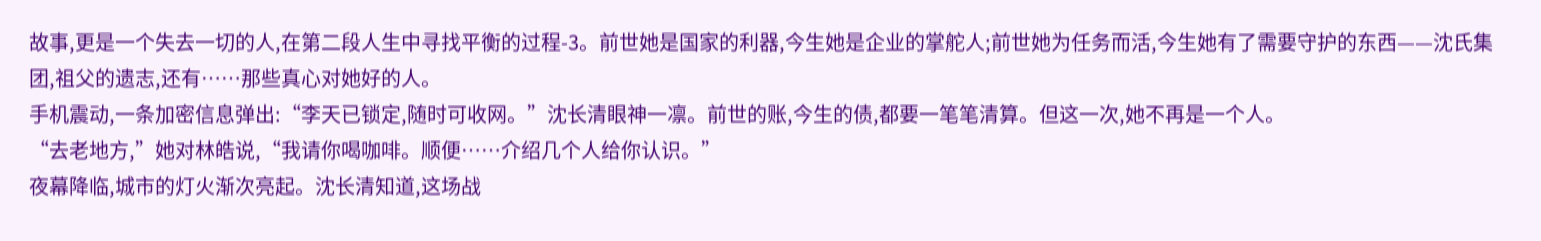故事,更是一个失去一切的人,在第二段人生中寻找平衡的过程-3。前世她是国家的利器,今生她是企业的掌舵人;前世她为任务而活,今生她有了需要守护的东西——沈氏集团,祖父的遗志,还有……那些真心对她好的人。
手机震动,一条加密信息弹出:“李天已锁定,随时可收网。”沈长清眼神一凛。前世的账,今生的债,都要一笔笔清算。但这一次,她不再是一个人。
“去老地方,”她对林皓说,“我请你喝咖啡。顺便……介绍几个人给你认识。”
夜幕降临,城市的灯火渐次亮起。沈长清知道,这场战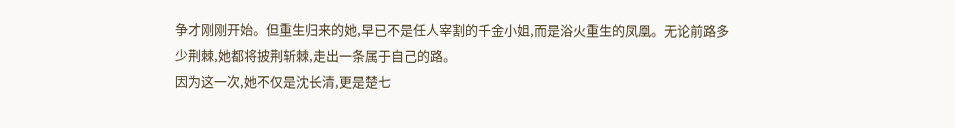争才刚刚开始。但重生归来的她,早已不是任人宰割的千金小姐,而是浴火重生的凤凰。无论前路多少荆棘,她都将披荆斩棘,走出一条属于自己的路。
因为这一次,她不仅是沈长清,更是楚七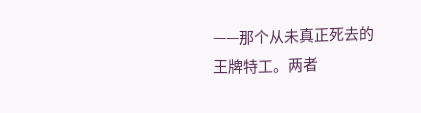——那个从未真正死去的王牌特工。两者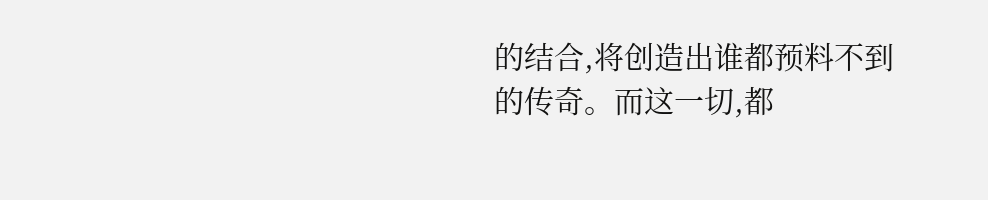的结合,将创造出谁都预料不到的传奇。而这一切,都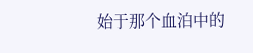始于那个血泊中的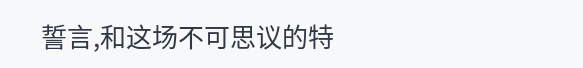誓言,和这场不可思议的特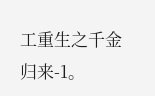工重生之千金归来-1。